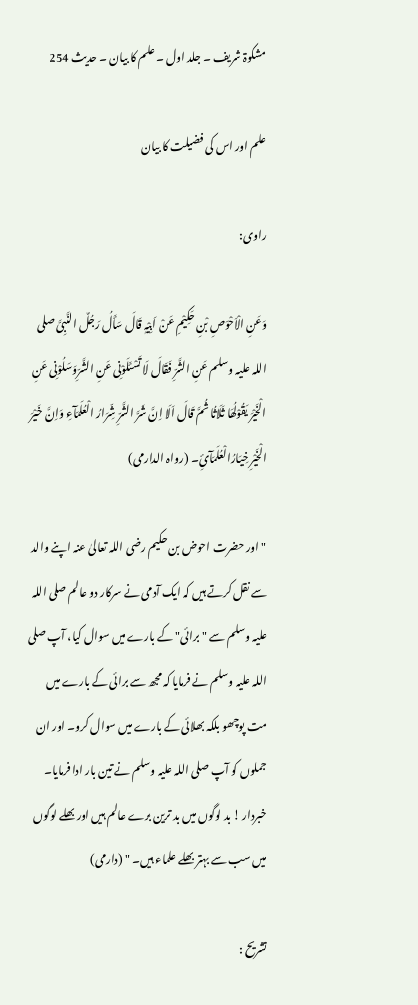مشکوۃ شریف ۔ جلد اول ۔ علم کا بیان ۔ حدیث 254

علم اور اس کی فضیلت کا بیان

راوی:

وَعَنِ الْاَحْوَصِ بْنِ حَکِیْمِ عَنْ اَبِیْہٖ قَالَ سَأَلُ رَجُلٌ النَّبِیَّ صلی اللہ علیہ وسلم عَنِ الشَّرِّ فَقَالَ لَا تَسْئَلَوْنِی عَنِ الشَّرِّوَسَلُوْنِی عَنِ الْخَیْرَ یَقُوْلُھَا ثَلَاثُا ثُمَّ قَالَ اَلَا اِنَّ شَرَّ الشَّرِّ شِّرَارُ الْعُلَمَآءِ وَاِنَّ خَیْرَ الْخَیْرِ خِیَارُالْعُلَمَآئِ۔ (رواہ الدارمی)

" اور حضرت احوض بن حکیم رضی اللہ تعالیٰ عنہ اپنے والد سے نقل کرتے ہیں کہ ایک آدمی نے سرکار دو عالم صلی اللہ علیہ وسلم سے " برائی" کے بارے میں سوال کیا، آپ صلی اللہ علیہ وسلم نے فرمایا کہ مجھ سے برائی کے بارے میں مت پوچھو بلکہ بھلائی کے بارے میں سوال کرو۔ اور ان جملوں کو آپ صلی اللہ علیہ وسلم نے تین بار ادا فرمایا۔ خبردار ! بد لوگوں میں بد ترین برے عالم ہیں اور بھلے لوگوں میں سب سے بہتر بھلے علماء ہیں۔ " (دارمی)

تشریح :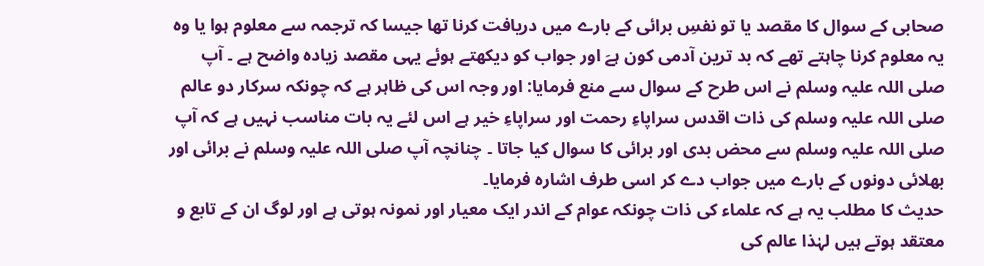صحابی کے سوال کا مقصد یا تو نفسِ برائی کے بارے میں دریافت کرنا تھا جیسا کہ ترجمہ سے معلوم ہوا یا وہ یہ معلوم کرنا چاہتے تھے کہ بد ترین آدمی کون ہےَ اور جواب کو دیکھتے ہوئے یہی مقصد زیادہ واضح ہے ۔ آپ صلی اللہ علیہ وسلم نے اس طرح کے سوال سے منع فرمایا: اور وجہ اس کی ظاہر ہے کہ چونکہ سرکار دو عالم صلی اللہ علیہ وسلم کی ذات اقدس سراپاءِ رحمت اور سراپاءِ خیر ہے اس لئے یہ بات مناسب نہیں ہے کہ آپ صلی اللہ علیہ وسلم سے محض بدی اور برائی کا سوال کیا جاتا ۔ چنانچہ آپ صلی اللہ علیہ وسلم نے برائی اور بھلائی دونوں کے بارے میں جواب دے کر اسی طرف اشارہ فرمایا۔
حدیث کا مطلب یہ ہے کہ علماء کی ذات چونکہ عوام کے اندر ایک معیار اور نمونہ ہوتی ہے اور لوگ ان کے تابع و معتقد ہوتے ہیں لہٰذا عالم کی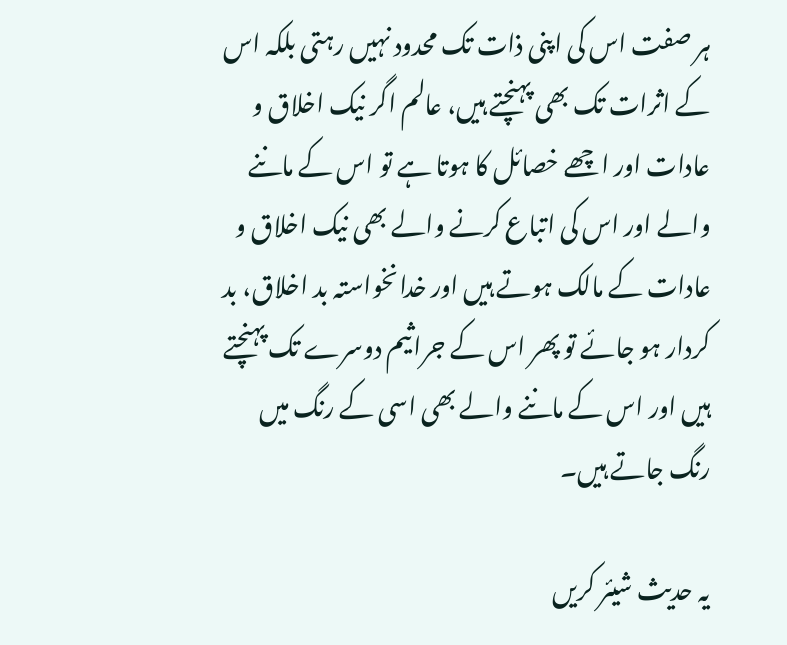ہر صفت اس کی اپنی ذات تک محدود نہیں رہتی بلکہ اس کے اثرات تک بھی پہنچتے ہیں، عالم اگر نیک اخلاق و عادات اور اچھے خصائل کا ہوتا ہے تو اس کے ماننے والے اور اس کی اتباع کرنے والے بھی نیک اخلاق و عادات کے مالک ہوتے ہیں اور خدانخواستہ بد اخلاق، بد کردار ہو جائے تو پھر اس کے جراثیم دوسرے تک پہنچتے ہیں اور اس کے ماننے والے بھی اسی کے رنگ میں رنگ جاتے ہیں۔

یہ حدیث شیئر کریں